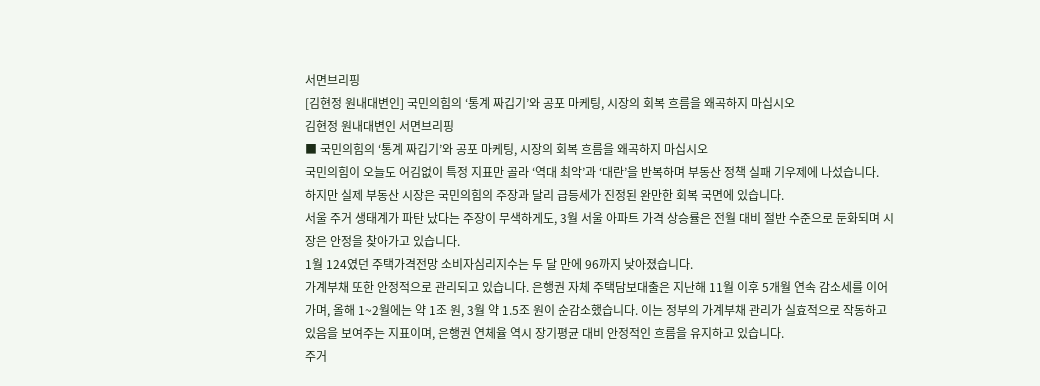서면브리핑
[김현정 원내대변인] 국민의힘의 ‘통계 짜깁기’와 공포 마케팅, 시장의 회복 흐름을 왜곡하지 마십시오
김현정 원내대변인 서면브리핑
■ 국민의힘의 ‘통계 짜깁기’와 공포 마케팅, 시장의 회복 흐름을 왜곡하지 마십시오
국민의힘이 오늘도 어김없이 특정 지표만 골라 ‘역대 최악’과 ‘대란’을 반복하며 부동산 정책 실패 기우제에 나섰습니다.
하지만 실제 부동산 시장은 국민의힘의 주장과 달리 급등세가 진정된 완만한 회복 국면에 있습니다.
서울 주거 생태계가 파탄 났다는 주장이 무색하게도, 3월 서울 아파트 가격 상승률은 전월 대비 절반 수준으로 둔화되며 시장은 안정을 찾아가고 있습니다.
1월 124였던 주택가격전망 소비자심리지수는 두 달 만에 96까지 낮아졌습니다.
가계부채 또한 안정적으로 관리되고 있습니다. 은행권 자체 주택담보대출은 지난해 11월 이후 5개월 연속 감소세를 이어가며, 올해 1~2월에는 약 1조 원, 3월 약 1.5조 원이 순감소했습니다. 이는 정부의 가계부채 관리가 실효적으로 작동하고 있음을 보여주는 지표이며, 은행권 연체율 역시 장기평균 대비 안정적인 흐름을 유지하고 있습니다.
주거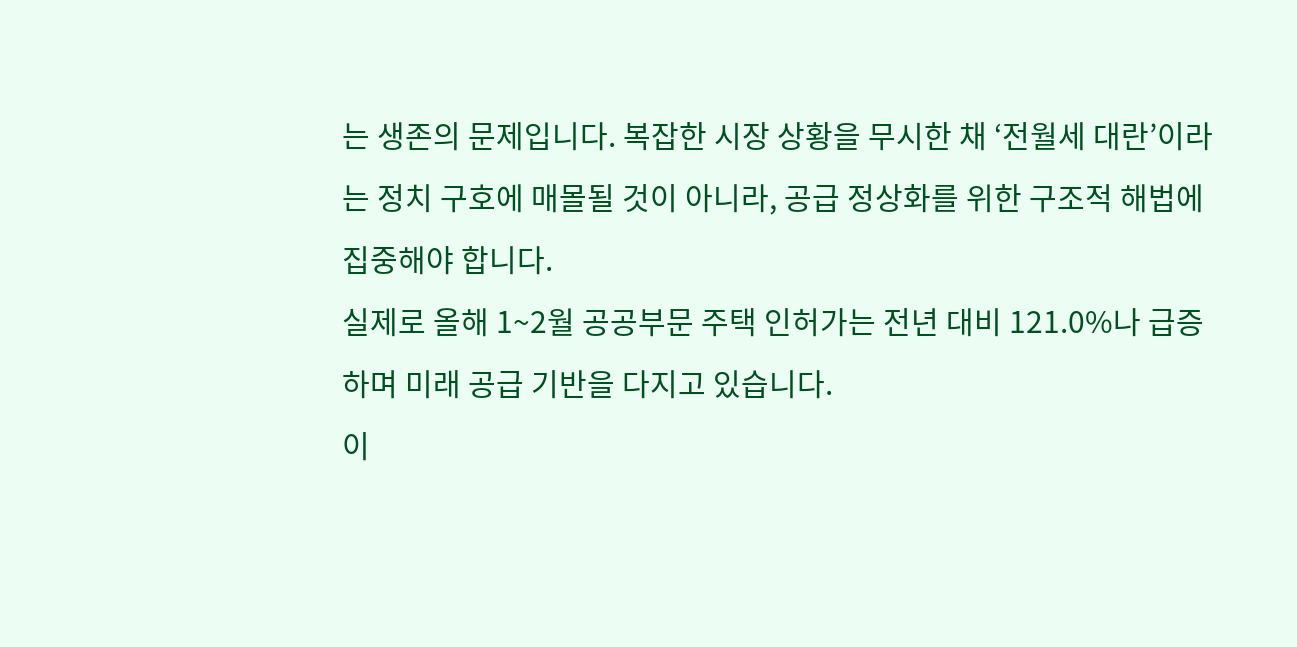는 생존의 문제입니다. 복잡한 시장 상황을 무시한 채 ‘전월세 대란’이라는 정치 구호에 매몰될 것이 아니라, 공급 정상화를 위한 구조적 해법에 집중해야 합니다.
실제로 올해 1~2월 공공부문 주택 인허가는 전년 대비 121.0%나 급증하며 미래 공급 기반을 다지고 있습니다.
이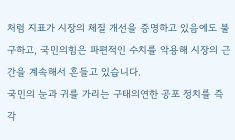처럼 지표가 시장의 체질 개선을 증명하고 있음에도 불구하고, 국민의힘은 파편적인 수치를 악용해 시장의 근간을 계속해서 흔들고 있습니다.
국민의 눈과 귀를 가리는 구태의연한 공포 정치를 즉각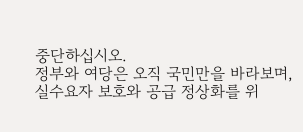중단하십시오.
정부와 여당은 오직 국민만을 바라보며, 실수요자 보호와 공급 정상화를 위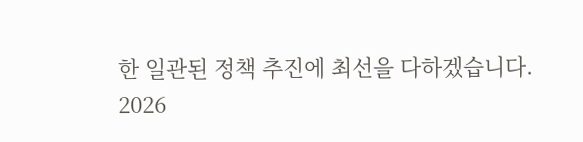한 일관된 정책 추진에 최선을 다하겠습니다.
2026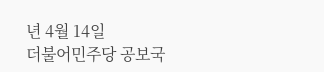년 4월 14일
더불어민주당 공보국